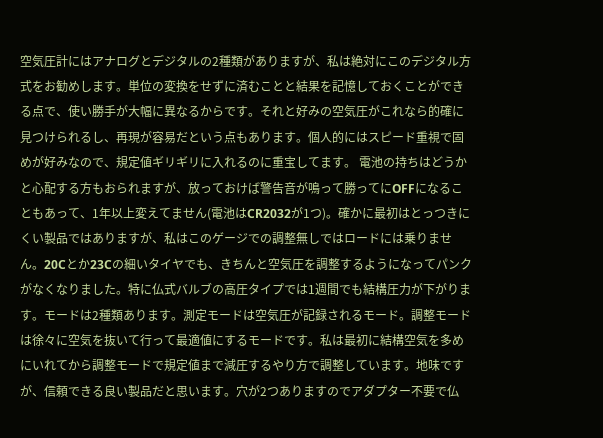空気圧計にはアナログとデジタルの2種類がありますが、私は絶対にこのデジタル方式をお勧めします。単位の変換をせずに済むことと結果を記憶しておくことができる点で、使い勝手が大幅に異なるからです。それと好みの空気圧がこれなら的確に見つけられるし、再現が容易だという点もあります。個人的にはスピード重視で固めが好みなので、規定値ギリギリに入れるのに重宝してます。 電池の持ちはどうかと心配する方もおられますが、放っておけば警告音が鳴って勝ってにOFFになることもあって、1年以上変えてません(電池はCR2032が1つ)。確かに最初はとっつきにくい製品ではありますが、私はこのゲージでの調整無しではロードには乗りません。20Cとか23Cの細いタイヤでも、きちんと空気圧を調整するようになってパンクがなくなりました。特に仏式バルブの高圧タイプでは1週間でも結構圧力が下がります。モードは2種類あります。測定モードは空気圧が記録されるモード。調整モードは徐々に空気を抜いて行って最適値にするモードです。私は最初に結構空気を多めにいれてから調整モードで規定値まで減圧するやり方で調整しています。地味ですが、信頼できる良い製品だと思います。穴が2つありますのでアダプター不要で仏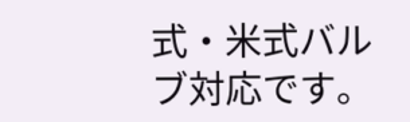式・米式バルブ対応です。